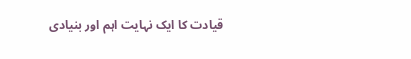قیادت کا ایک نہایت اہم اور بنیادی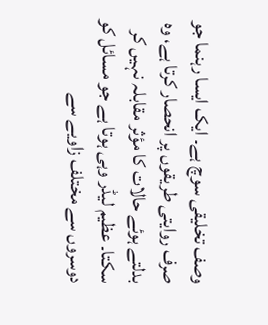وصف تخلیقی سوچ ہے۔ ایک ایسا رہنما جو صرف روایتی طریقوں پر انحصار کرتا ہے، وہ بدلتے ہوئے حالات کا مؤثر مقابلہ نہیں کر سکتا۔ عظیم لیڈر وہی ہوتا ہے جو مسائل کو دوسروں سے مختلف زاویے سے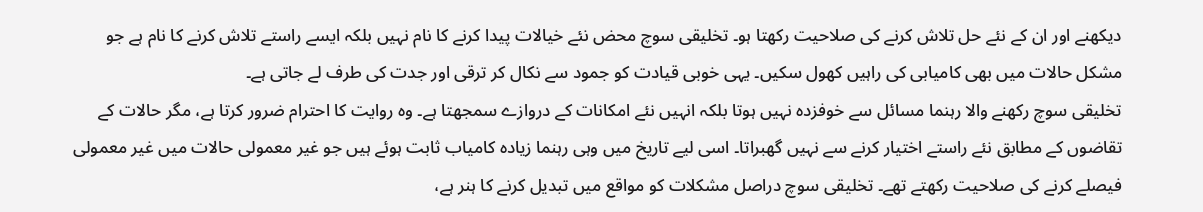دیکھنے اور ان کے نئے حل تلاش کرنے کی صلاحیت رکھتا ہو۔ تخلیقی سوچ محض نئے خیالات پیدا کرنے کا نام نہیں بلکہ ایسے راستے تلاش کرنے کا نام ہے جو مشکل حالات میں بھی کامیابی کی راہیں کھول سکیں۔ یہی خوبی قیادت کو جمود سے نکال کر ترقی اور جدت کی طرف لے جاتی ہے۔
تخلیقی سوچ رکھنے والا رہنما مسائل سے خوفزدہ نہیں ہوتا بلکہ انہیں نئے امکانات کے دروازے سمجھتا ہے۔ وہ روایت کا احترام ضرور کرتا ہے، مگر حالات کے تقاضوں کے مطابق نئے راستے اختیار کرنے سے نہیں گھبراتا۔ اسی لیے تاریخ میں وہی رہنما زیادہ کامیاب ثابت ہوئے ہیں جو غیر معمولی حالات میں غیر معمولی فیصلے کرنے کی صلاحیت رکھتے تھے۔ تخلیقی سوچ دراصل مشکلات کو مواقع میں تبدیل کرنے کا ہنر ہے،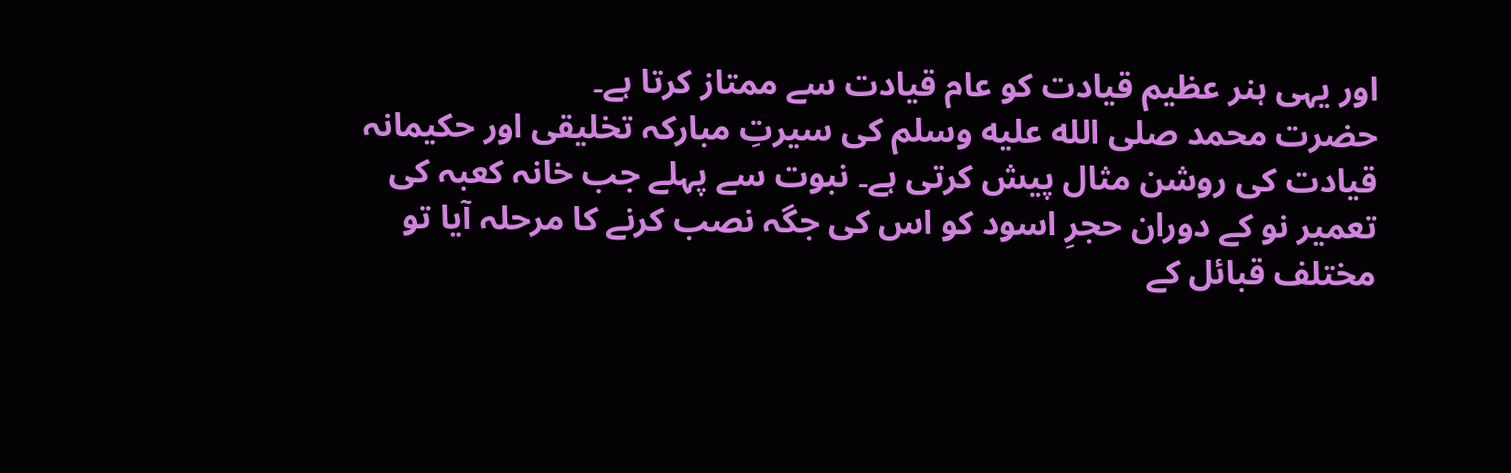اور یہی ہنر عظیم قیادت کو عام قیادت سے ممتاز کرتا ہے۔
حضرت محمد صلى الله عليه وسلم کی سیرتِ مبارکہ تخلیقی اور حکیمانہ قیادت کی روشن مثال پیش کرتی ہے۔ نبوت سے پہلے جب خانہ کعبہ کی تعمیر نو کے دوران حجرِ اسود کو اس کی جگہ نصب کرنے کا مرحلہ آیا تو مختلف قبائل کے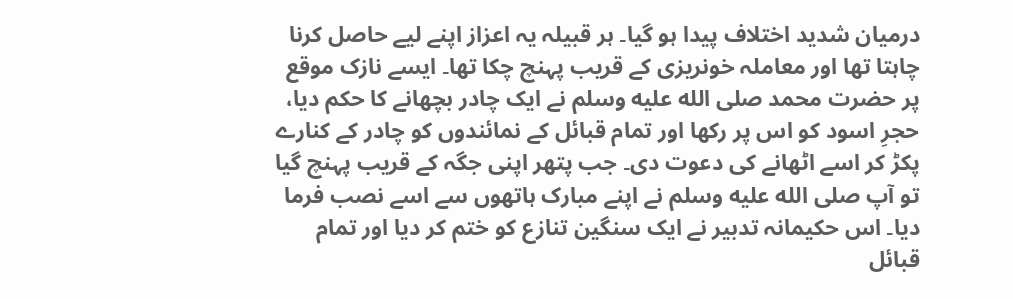درمیان شدید اختلاف پیدا ہو گیا۔ ہر قبیلہ یہ اعزاز اپنے لیے حاصل کرنا چاہتا تھا اور معاملہ خونریزی کے قریب پہنچ چکا تھا۔ ایسے نازک موقع پر حضرت محمد صلى الله عليه وسلم نے ایک چادر بچھانے کا حکم دیا، حجرِ اسود کو اس پر رکھا اور تمام قبائل کے نمائندوں کو چادر کے کنارے پکڑ کر اسے اٹھانے کی دعوت دی۔ جب پتھر اپنی جگہ کے قریب پہنچ گیا تو آپ صلى الله عليه وسلم نے اپنے مبارک ہاتھوں سے اسے نصب فرما دیا۔ اس حکیمانہ تدبیر نے ایک سنگین تنازع کو ختم کر دیا اور تمام قبائل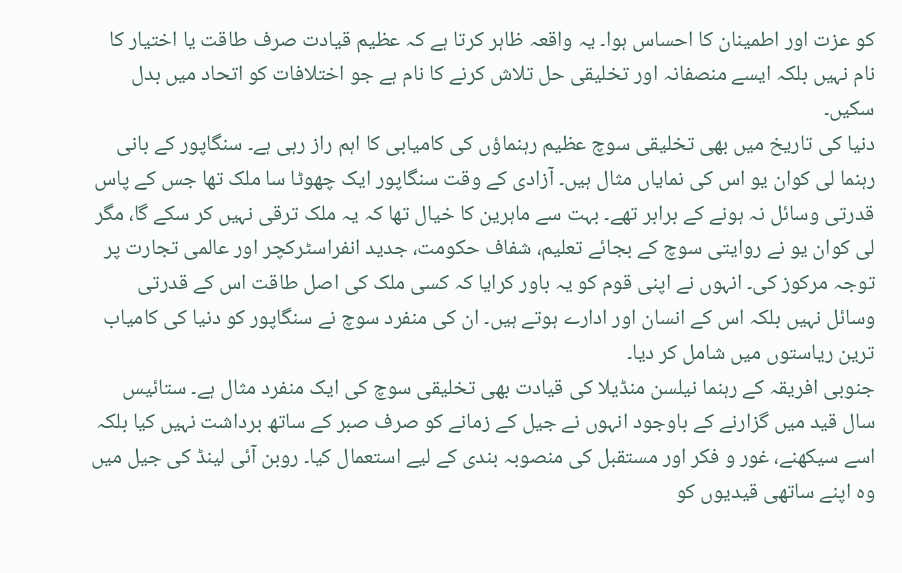کو عزت اور اطمینان کا احساس ہوا۔ یہ واقعہ ظاہر کرتا ہے کہ عظیم قیادت صرف طاقت یا اختیار کا نام نہیں بلکہ ایسے منصفانہ اور تخلیقی حل تلاش کرنے کا نام ہے جو اختلافات کو اتحاد میں بدل سکیں۔
دنیا کی تاریخ میں بھی تخلیقی سوچ عظیم رہنماؤں کی کامیابی کا اہم راز رہی ہے۔ سنگاپور کے بانی رہنما لی کوان یو اس کی نمایاں مثال ہیں۔ آزادی کے وقت سنگاپور ایک چھوٹا سا ملک تھا جس کے پاس قدرتی وسائل نہ ہونے کے برابر تھے۔ بہت سے ماہرین کا خیال تھا کہ یہ ملک ترقی نہیں کر سکے گا، مگر لی کوان یو نے روایتی سوچ کے بجائے تعلیم، شفاف حکومت، جدید انفراسٹرکچر اور عالمی تجارت پر توجہ مرکوز کی۔ انہوں نے اپنی قوم کو یہ باور کرایا کہ کسی ملک کی اصل طاقت اس کے قدرتی وسائل نہیں بلکہ اس کے انسان اور ادارے ہوتے ہیں۔ ان کی منفرد سوچ نے سنگاپور کو دنیا کی کامیاب ترین ریاستوں میں شامل کر دیا۔
جنوبی افریقہ کے رہنما نیلسن منڈیلا کی قیادت بھی تخلیقی سوچ کی ایک منفرد مثال ہے۔ ستائیس سال قید میں گزارنے کے باوجود انہوں نے جیل کے زمانے کو صرف صبر کے ساتھ برداشت نہیں کیا بلکہ اسے سیکھنے، غور و فکر اور مستقبل کی منصوبہ بندی کے لیے استعمال کیا۔ روبن آئی لینڈ کی جیل میں وہ اپنے ساتھی قیدیوں کو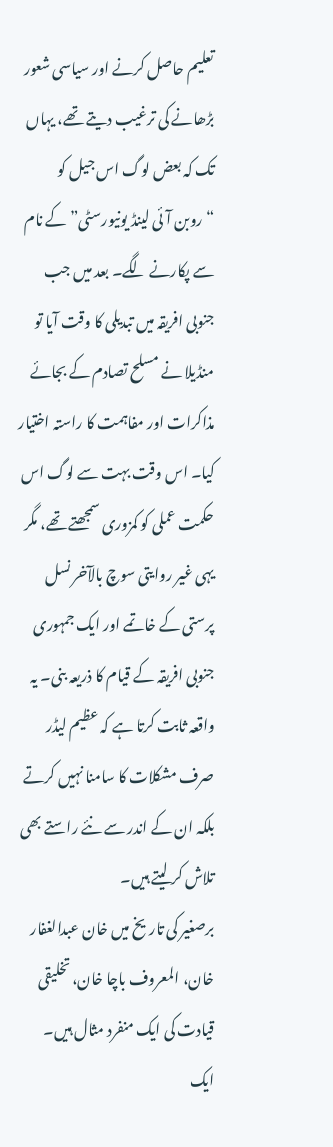تعلیم حاصل کرنے اور سیاسی شعور بڑھانے کی ترغیب دیتے تھے، یہاں تک کہ بعض لوگ اس جیل کو “روبن آئی لینڈ یونیورسٹی” کے نام سے پکارنے لگے۔ بعد میں جب جنوبی افریقہ میں تبدیلی کا وقت آیا تو منڈیلا نے مسلح تصادم کے بجائے مذاکرات اور مفاہمت کا راستہ اختیار کیا۔ اس وقت بہت سے لوگ اس حکمت عملی کو کمزوری سمجھتے تھے، مگر یہی غیر روایتی سوچ بالآخر نسل پرستی کے خاتمے اور ایک جمہوری جنوبی افریقہ کے قیام کا ذریعہ بنی۔ یہ واقعہ ثابت کرتا ہے کہ عظیم لیڈر صرف مشکلات کا سامنا نہیں کرتے بلکہ ان کے اندر سے نئے راستے بھی تلاش کر لیتے ہیں۔
برصغیر کی تاریخ میں خان عبدالغفار خان، المعروف باچا خان، تخلیقی قیادت کی ایک منفرد مثال ہیں۔ ایک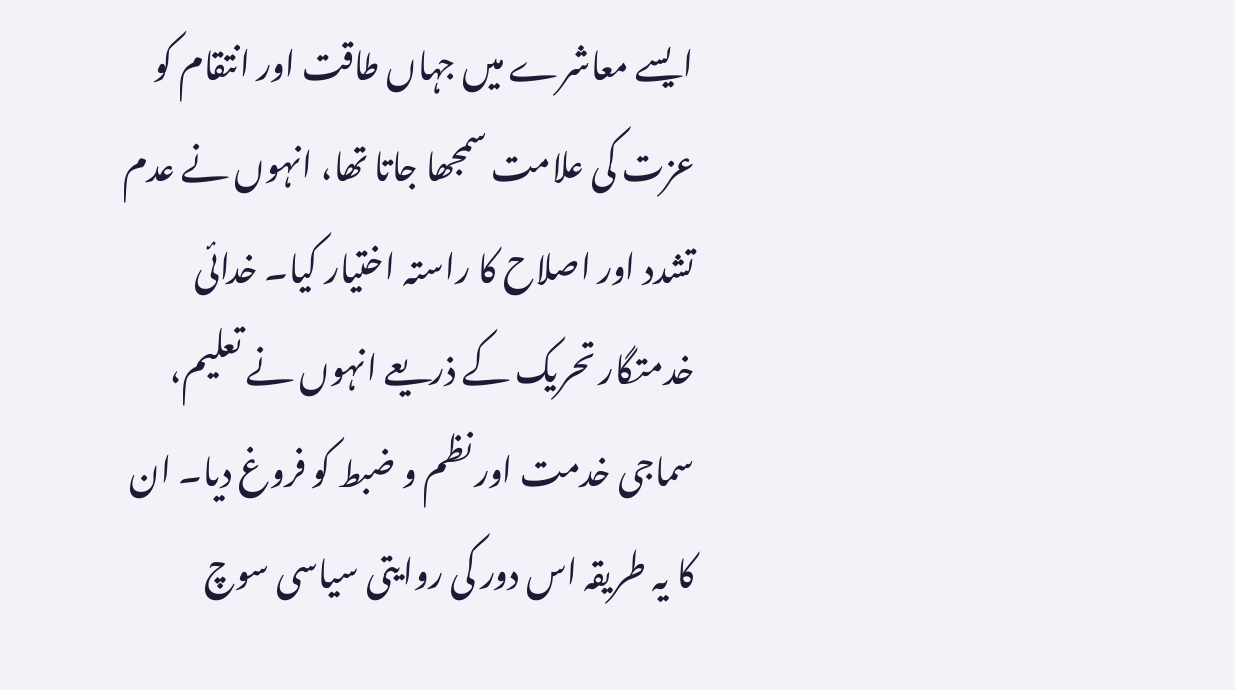ایسے معاشرے میں جہاں طاقت اور انتقام کو عزت کی علامت سمجھا جاتا تھا، انہوں نے عدم تشدد اور اصلاح کا راستہ اختیار کیا۔ خدائی خدمتگار تحریک کے ذریعے انہوں نے تعلیم، سماجی خدمت اور نظم و ضبط کو فروغ دیا۔ ان کا یہ طریقہ اس دور کی روایتی سیاسی سوچ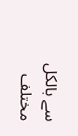سے بالکل مختلف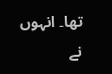تھا۔ انہوں نے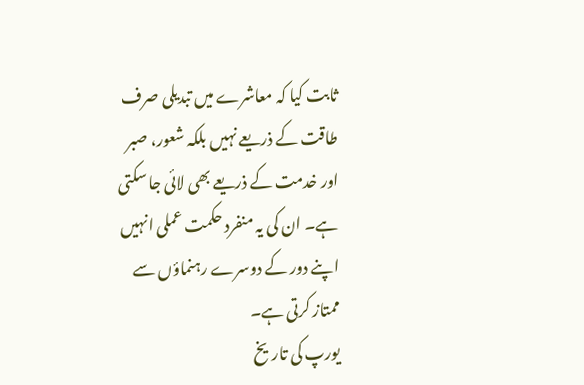ثابت کیا کہ معاشرے میں تبدیلی صرف طاقت کے ذریعے نہیں بلکہ شعور، صبر اور خدمت کے ذریعے بھی لائی جا سکتی ہے۔ ان کی یہ منفرد حکمت عملی انہیں اپنے دور کے دوسرے رہنماؤں سے ممتاز کرتی ہے۔
یورپ کی تاریخ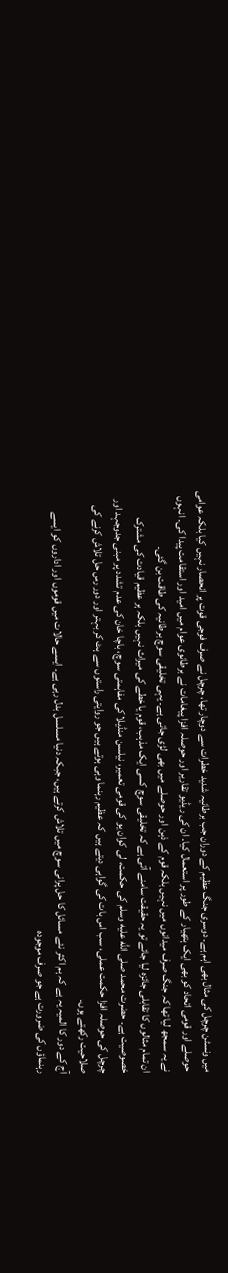میں ونسٹن چرچل کی مثال بھی اہم ہے۔ دوسری جنگ عظیم کے دوران جب برطانیہ شدید خطرات سے دوچار تھا، چرچل نے صرف فوجی قوت پر انحصار نہیں کیا بلکہ عوامی حوصلے اور قومی اتحاد کو بھی ایک ہتھیار کے طور پر استعمال کیا۔ ان کی ریڈیو تقاریر اور حوصلہ افزا پیغامات نے برطانوی عوام میں امید اور استقامت پیدا کی۔ انہوں نے یہ سمجھ لیا تھا کہ جنگ صرف میدانوں میں نہیں بلکہ قوم کے ذہن اور حوصلے میں بھی لڑی جاتی ہے۔ یہی تخلیقی سوچ برطانیہ کی طاقت بن گئی۔
ان تمام مثالوں کا تقابلی جائزہ لیا جائے تو یہ حقیقت سامنے آتی ہے کہ تخلیقی سوچ کسی ایک مذہب، قوم یا خطے کی میراث نہیں بلکہ ہر عظیم قیادت کی مشترک خصوصیت ہے۔ حضرت محمد صلى الله عليه وسلم کی حکمت، لی کوان یو کی قومی تعمیر، نیلسن منڈیلا کی مفاہمتی سوچ، باچا خان کی عدم تشدد پر مبنی جدوجہد اور چرچل کی حوصلہ افزا حکمت عملی، سب اس بات کی گواہی دیتے ہیں کہ عظیم رہنما وہی ہوتے ہیں جو روایتی راستوں سے ہٹ کر بہتر اور دور رس حل تلاش کرنے کی صلاحیت رکھتے ہوں۔
آج کے دور کا المیہ یہ ہے کہ ہم اکثر نئے مسائل کا حل پرانی سوچ میں تلاش کرتے ہیں، جبکہ دنیا مسلسل بدل رہی ہے۔ ایسے حالات میں قوموں اور اداروں کو ایسے رہنماؤں کی ضرورت ہے جو صرف موجودہ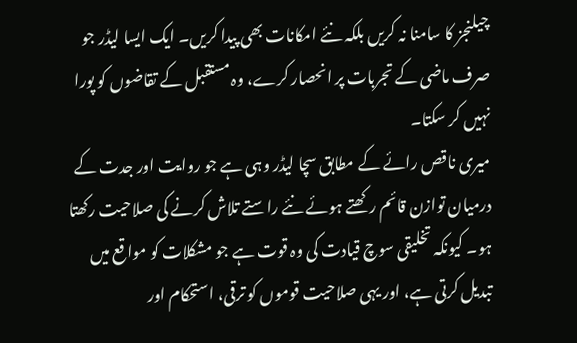چیلنجز کا سامنا نہ کریں بلکہ نئے امکانات بھی پیدا کریں۔ ایک ایسا لیڈر جو صرف ماضی کے تجربات پر انحصار کرے، وہ مستقبل کے تقاضوں کو پورا نہیں کر سکتا۔
میری ناقص رائے کے مطابق سچا لیڈر وہی ہے جو روایت اور جدت کے درمیان توازن قائم رکھتے ہوئے نئے راستے تلاش کرنے کی صلاحیت رکھتا ہو۔ کیونکہ تخلیقی سوچ قیادت کی وہ قوت ہے جو مشکلات کو مواقع میں تبدیل کرتی ہے، اور یہی صلاحیت قوموں کو ترقی، استحکام اور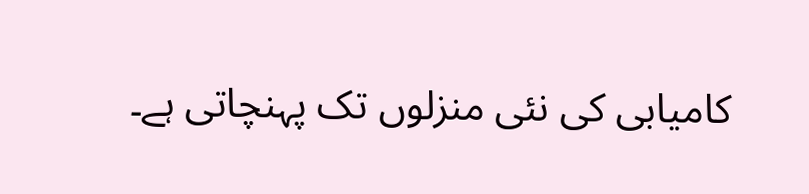کامیابی کی نئی منزلوں تک پہنچاتی ہے۔